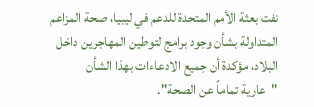نفت بعثة الأمم المتحدة للدعم في ليبيا، صحة المزاعم المتداولة بشأن وجود برامج لتوطين المهاجرين داخل البلاد، مؤكدة أن جميع الادعاءات بهذا الشأن "عارية تماماً عن الصحة".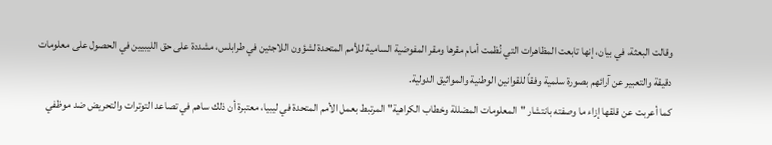وقالت البعثة، في بيان، إنها تابعت المظاهرات التي نُظمت أمام مقرها ومقر المفوضية السامية للأمم المتحدة لشؤون اللاجئين في طرابلس، مشددة على حق الليبيين في الحصول على معلومات دقيقة والتعبير عن آرائهم بصورة سلمية وفقاً للقوانين الوطنية والمواثيق الدولية.
كما أعربت عن قلقها إزاء ما وصفته بانتشار "المعلومات المضللة وخطاب الكراهية" المرتبط بعمل الأمم المتحدة في ليبيا، معتبرة أن ذلك ساهم في تصاعد التوترات والتحريض ضد موظفي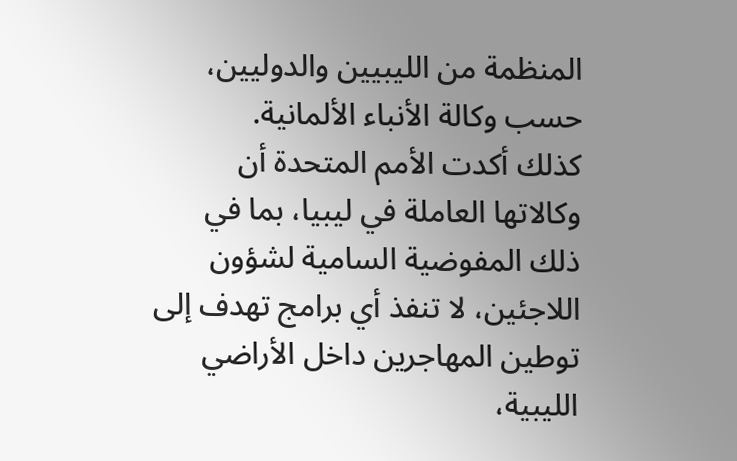المنظمة من الليبيين والدوليين، حسب وكالة الأنباء الألمانية.
كذلك أكدت الأمم المتحدة أن وكالاتها العاملة في ليبيا، بما في ذلك المفوضية السامية لشؤون اللاجئين، لا تنفذ أي برامج تهدف إلى توطين المهاجرين داخل الأراضي الليبية،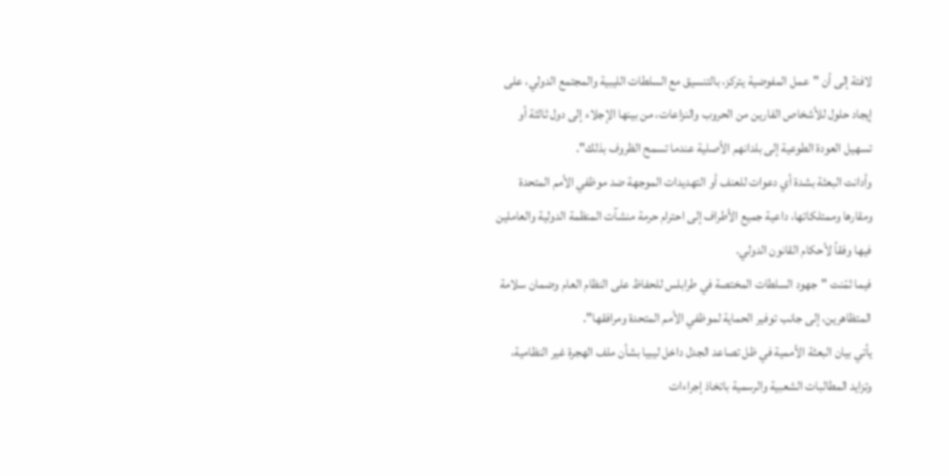لافتة إلى أن "عمل المفوضية يتركز، بالتنسيق مع السلطات الليبية والمجتمع الدولي، على إيجاد حلول للأشخاص الفارين من الحروب والنزاعات، من بينها الإجلاء إلى دول ثالثة أو تسهيل العودة الطوعية إلى بلدانهم الأصلية عندما تسمح الظروف بذلك".
وأدانت البعثة بشدة أي دعوات للعنف أو التهديدات الموجهة ضد موظفي الأمم المتحدة ومقارها وممتلكاتها، داعية جميع الأطراف إلى احترام حرمة منشآت المنظمة الدولية والعاملين فيها وفقاً لأحكام القانون الدولي.
فيما ثمّنت "جهود السلطات المختصة في طرابلس للحفاظ على النظام العام وضمان سلامة المتظاهرين، إلى جانب توفير الحماية لموظفي الأمم المتحدة ومرافقها".
يأتي بيان البعثة الأممية في ظل تصاعد الجدل داخل ليبيا بشأن ملف الهجرة غير النظامية، وتزايد المطالبات الشعبية والرسمية باتخاذ إجراءات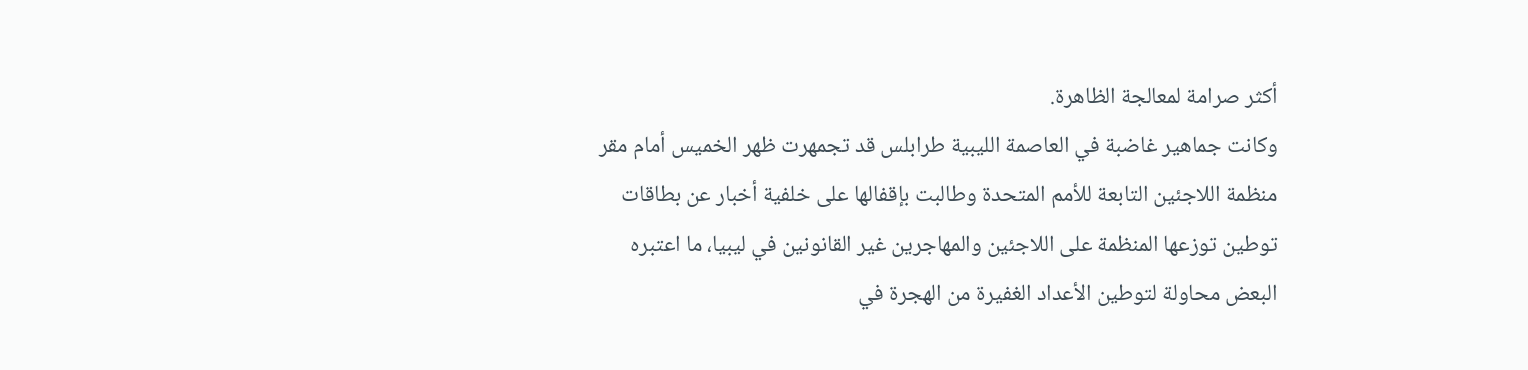أكثر صرامة لمعالجة الظاهرة.
وكانت جماهير غاضبة في العاصمة الليبية طرابلس قد تجمهرت ظهر الخميس أمام مقر منظمة اللاجئين التابعة للأمم المتحدة وطالبت بإقفالها على خلفية أخبار عن بطاقات توطين توزعها المنظمة على اللاجئين والمهاجرين غير القانونين في ليبيا، ما اعتبره البعض محاولة لتوطين الأعداد الغفيرة من الهجرة في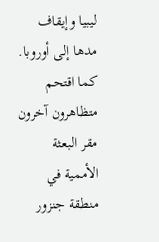ليبيا وإيقاف مدها إلى أوروبا.
كما اقتحم متظاهرون آخرون مقر البعثة الأممية في منطقة جنزور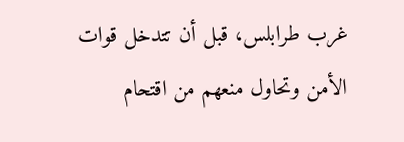غرب طرابلس، قبل أن تتدخل قوات الأمن وتحاول منعهم من اقتحام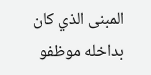المبنى الذي كان بداخله موظفو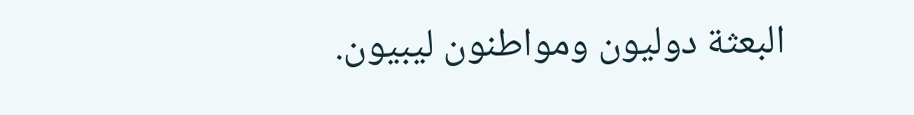البعثة دوليون ومواطنون ليبيون.